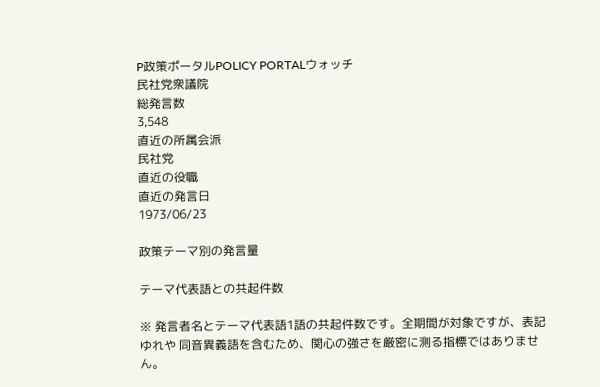P政策ポータルPOLICY PORTALウォッチ
民社党衆議院
総発言数
3,548
直近の所属会派
民社党
直近の役職
直近の発言日
1973/06/23

政策テーマ別の発言量

テーマ代表語との共起件数

※ 発言者名とテーマ代表語1語の共起件数です。全期間が対象ですが、表記ゆれや 同音異義語を含むため、関心の強さを厳密に測る指標ではありません。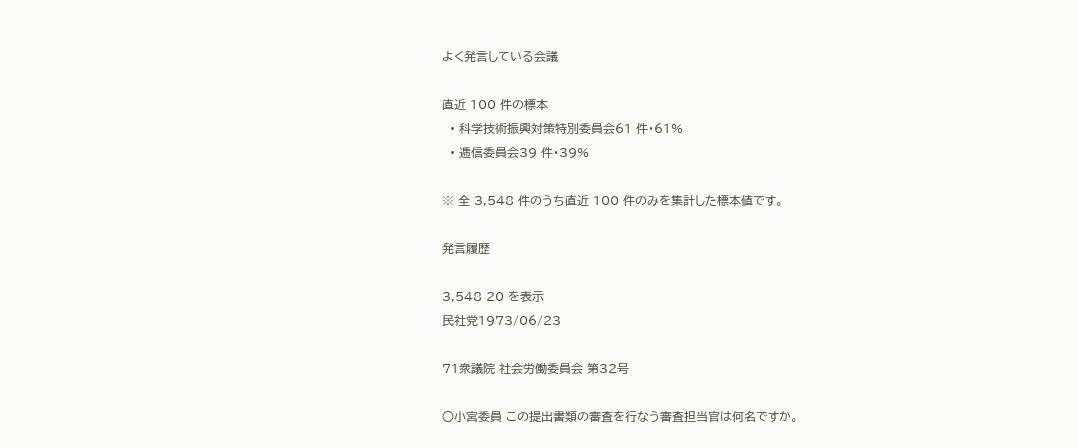よく発言している会議

直近 100 件の標本
  • 科学技術振興対策特別委員会61 件・61%
  • 逓信委員会39 件・39%

※ 全 3,548 件のうち直近 100 件のみを集計した標本値です。

発言履歴

3,548 20 を表示
民社党1973/06/23

71衆議院 社会労働委員会 第32号

○小宮委員 この提出書類の審査を行なう審査担当官は何名ですか。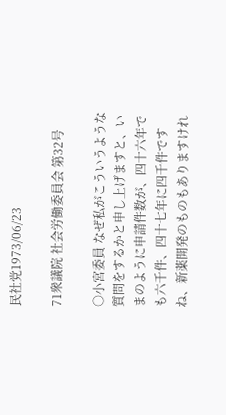民社党1973/06/23

71衆議院 社会労働委員会 第32号

○小宮委員 なぜ私がこういうような質問をするかと申し上げますと、いまのように申請件数が、四十六年でも六千件、四十七年に四千件ですね、新薬開発のものもありますけれ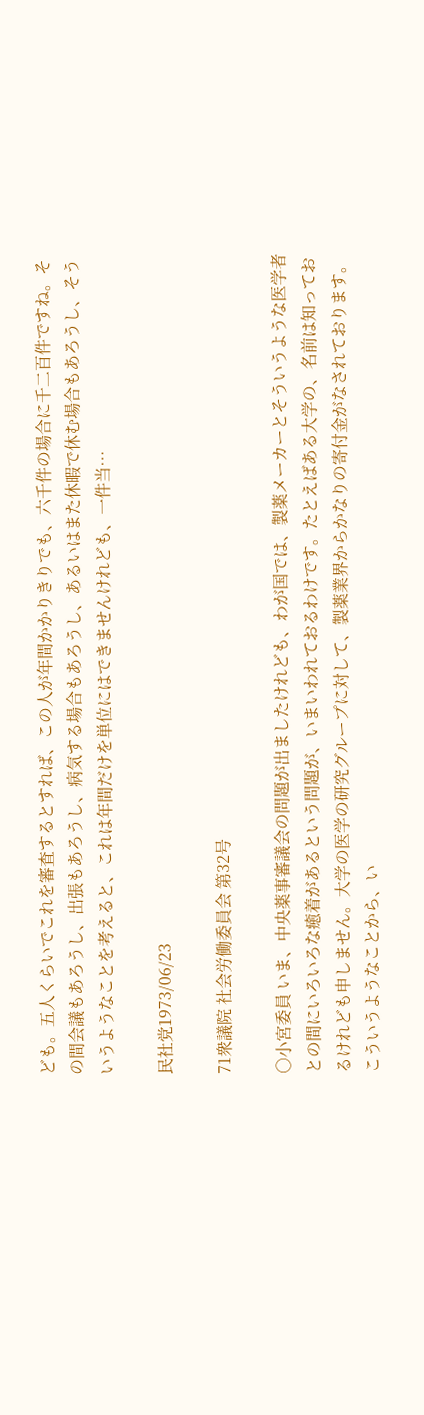ども。五人くらいでこれを審査するとすれば、この人が年間かかりきりでも、六千件の場合に千二百件ですね。その間会議もあろうし、出張もあろうし、病気する場合もあろうし、あるいはまた休暇で休む場合もあろうし、そういうようなことを考えると、これは年間だけを単位にはできませんけれども、一件当…

民社党1973/06/23

71衆議院 社会労働委員会 第32号

○小宮委員 いま、中央薬事審議会の問題が出ましたけれども、わが国では、製薬メーカーとそういうような医学者との間にいろいろな癒着があるという問題が、いまいわれておるわけです。たとえばある大学の、名前は知っておるけれども申しません。大学の医学の研究グループに対して、製薬業界からかなりの寄付金がなされております。こういうようなことから、い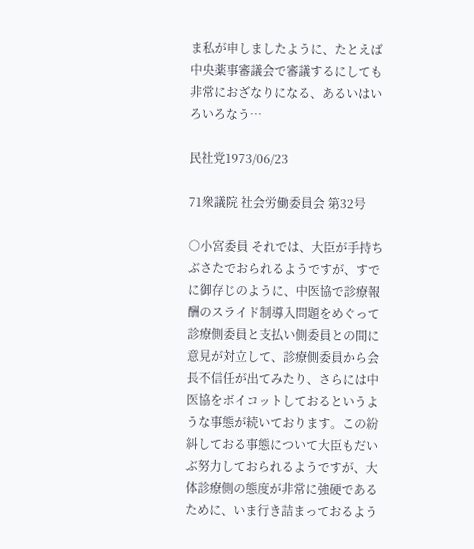ま私が申しましたように、たとえば中央薬事審議会で審議するにしても非常におざなりになる、あるいはいろいろなう…

民社党1973/06/23

71衆議院 社会労働委員会 第32号

○小宮委員 それでは、大臣が手持ちぶさたでおられるようですが、すでに御存じのように、中医協で診療報酬のスライド制導入問題をめぐって診療側委員と支払い側委員との間に意見が対立して、診療側委員から会長不信任が出てみたり、さらには中医協をボイコットしておるというような事態が続いております。この紛糾しておる事態について大臣もだいぶ努力しておられるようですが、大体診療側の態度が非常に強硬であるために、いま行き詰まっておるよう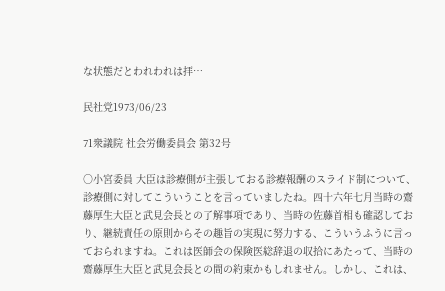な状態だとわれわれは拝…

民社党1973/06/23

71衆議院 社会労働委員会 第32号

○小宮委員 大臣は診療側が主張しておる診療報酬のスライド制について、診療側に対してこういうことを言っていましたね。四十六年七月当時の齋藤厚生大臣と武見会長との了解事項であり、当時の佐藤首相も確認しており、継続責任の原則からその趣旨の実現に努力する、こういうふうに言っておられますね。これは医師会の保険医総辞退の収拾にあたって、当時の齋藤厚生大臣と武見会長との間の約束かもしれません。しかし、これは、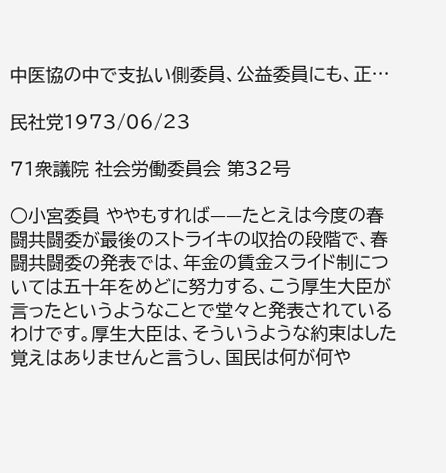中医協の中で支払い側委員、公益委員にも、正…

民社党1973/06/23

71衆議院 社会労働委員会 第32号

○小宮委員 ややもすれば——たとえは今度の春闘共闘委が最後のストライキの収拾の段階で、春闘共闘委の発表では、年金の賃金スライド制については五十年をめどに努力する、こう厚生大臣が言ったというようなことで堂々と発表されているわけです。厚生大臣は、そういうような約束はした覚えはありませんと言うし、国民は何が何や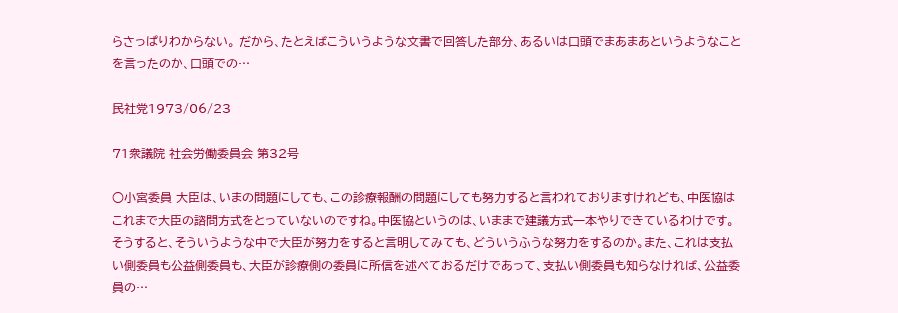らさっぱりわからない。 だから、たとえばこういうような文書で回答した部分、あるいは口頭でまあまあというようなことを言ったのか、口頭での…

民社党1973/06/23

71衆議院 社会労働委員会 第32号

○小宮委員 大臣は、いまの問題にしても、この診療報酬の問題にしても努力すると言われておりますけれども、中医協はこれまで大臣の諮問方式をとっていないのですね。中医協というのは、いままで建議方式一本やりできているわけです。そうすると、そういうような中で大臣が努力をすると言明してみても、どういうふうな努力をするのか。また、これは支払い側委員も公益側委員も、大臣が診療側の委員に所信を述べておるだけであって、支払い側委員も知らなければ、公益委員の…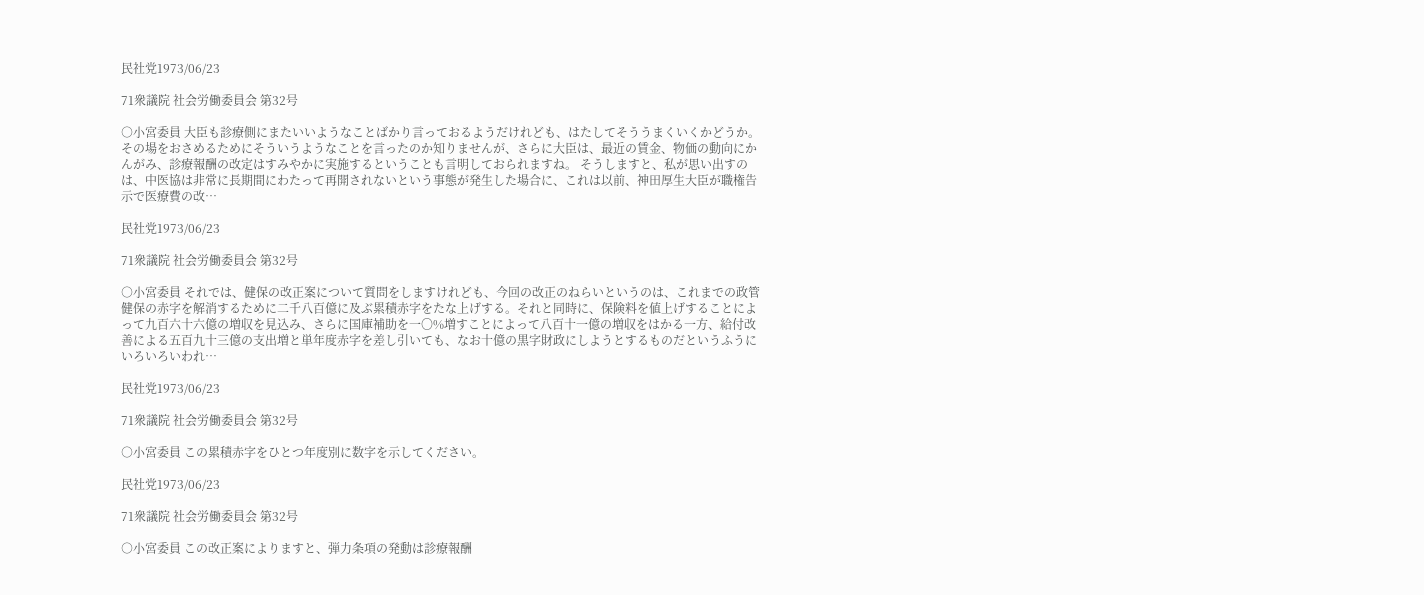民社党1973/06/23

71衆議院 社会労働委員会 第32号

○小宮委員 大臣も診療側にまたいいようなことばかり言っておるようだけれども、はたしてそううまくいくかどうか。その場をおさめるためにそういうようなことを言ったのか知りませんが、さらに大臣は、最近の賃金、物価の動向にかんがみ、診療報酬の改定はすみやかに実施するということも言明しておられますね。 そうしますと、私が思い出すのは、中医協は非常に長期間にわたって再開されないという事態が発生した場合に、これは以前、神田厚生大臣が職権告示で医療費の改…

民社党1973/06/23

71衆議院 社会労働委員会 第32号

○小宮委員 それでは、健保の改正案について質問をしますけれども、今回の改正のねらいというのは、これまでの政管健保の赤字を解消するために二千八百億に及ぶ累積赤字をたな上げする。それと同時に、保険料を値上げすることによって九百六十六億の増収を見込み、さらに国庫補助を一〇%増すことによって八百十一億の増収をはかる一方、給付改善による五百九十三億の支出増と単年度赤字を差し引いても、なお十億の黒字財政にしようとするものだというふうにいろいろいわれ…

民社党1973/06/23

71衆議院 社会労働委員会 第32号

○小宮委員 この累積赤字をひとつ年度別に数字を示してください。

民社党1973/06/23

71衆議院 社会労働委員会 第32号

○小宮委員 この改正案によりますと、弾力条項の発動は診療報酬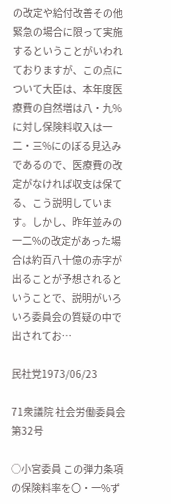の改定や給付改善その他緊急の場合に限って実施するということがいわれておりますが、この点について大臣は、本年度医療費の自然増は八・九%に対し保険料収入は一二・三%にのぼる見込みであるので、医療費の改定がなければ収支は保てる、こう説明しています。しかし、昨年並みの一二%の改定があった場合は約百八十億の赤字が出ることが予想されるということで、説明がいろいろ委員会の質疑の中で出されてお…

民社党1973/06/23

71衆議院 社会労働委員会 第32号

○小宮委員 この弾力条項の保険料率を〇・一%ず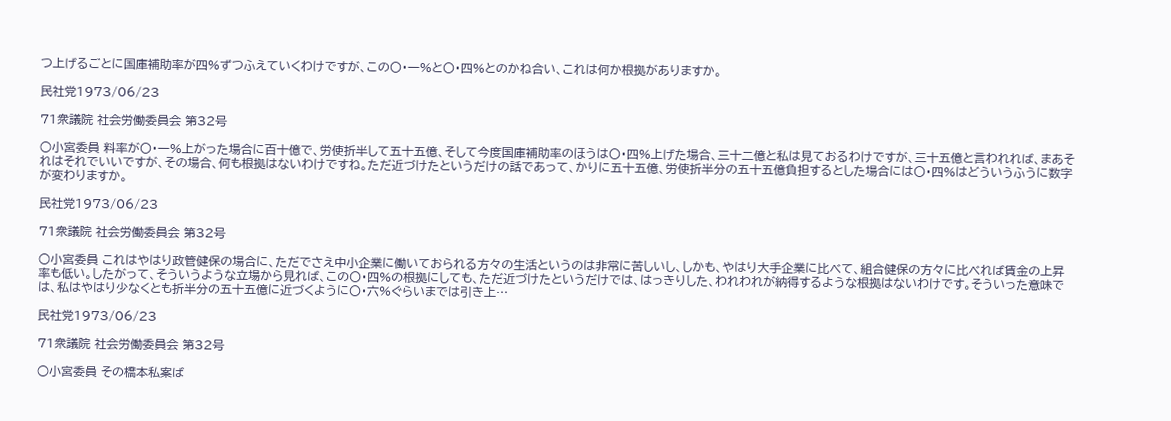つ上げるごとに国庫補助率が四%ずつふえていくわけですが、この〇・一%と〇・四%とのかね合い、これは何か根拠がありますか。

民社党1973/06/23

71衆議院 社会労働委員会 第32号

○小宮委員 料率が〇・一%上がった場合に百十億で、労使折半して五十五億、そして今度国庫補助率のほうは〇・四%上げた場合、三十二億と私は見ておるわけですが、三十五億と言われれば、まあそれはそれでいいですが、その場合、何も根拠はないわけですね。ただ近づけたというだけの話であって、かりに五十五億、労使折半分の五十五億負担するとした場合には〇・四%はどういうふうに数字が変わりますか。

民社党1973/06/23

71衆議院 社会労働委員会 第32号

○小宮委員 これはやはり政管健保の場合に、ただでさえ中小企業に働いておられる方々の生活というのは非常に苦しいし、しかも、やはり大手企業に比べて、組合健保の方々に比べれば賃金の上昇率も低い。したがって、そういうような立場から見れば、この〇・四%の根拠にしても、ただ近づけたというだけでは、はっきりした、われわれが納得するような根拠はないわけです。そういった意味では、私はやはり少なくとも折半分の五十五億に近づくように〇・六%ぐらいまでは引き上…

民社党1973/06/23

71衆議院 社会労働委員会 第32号

○小宮委員 その橋本私案ば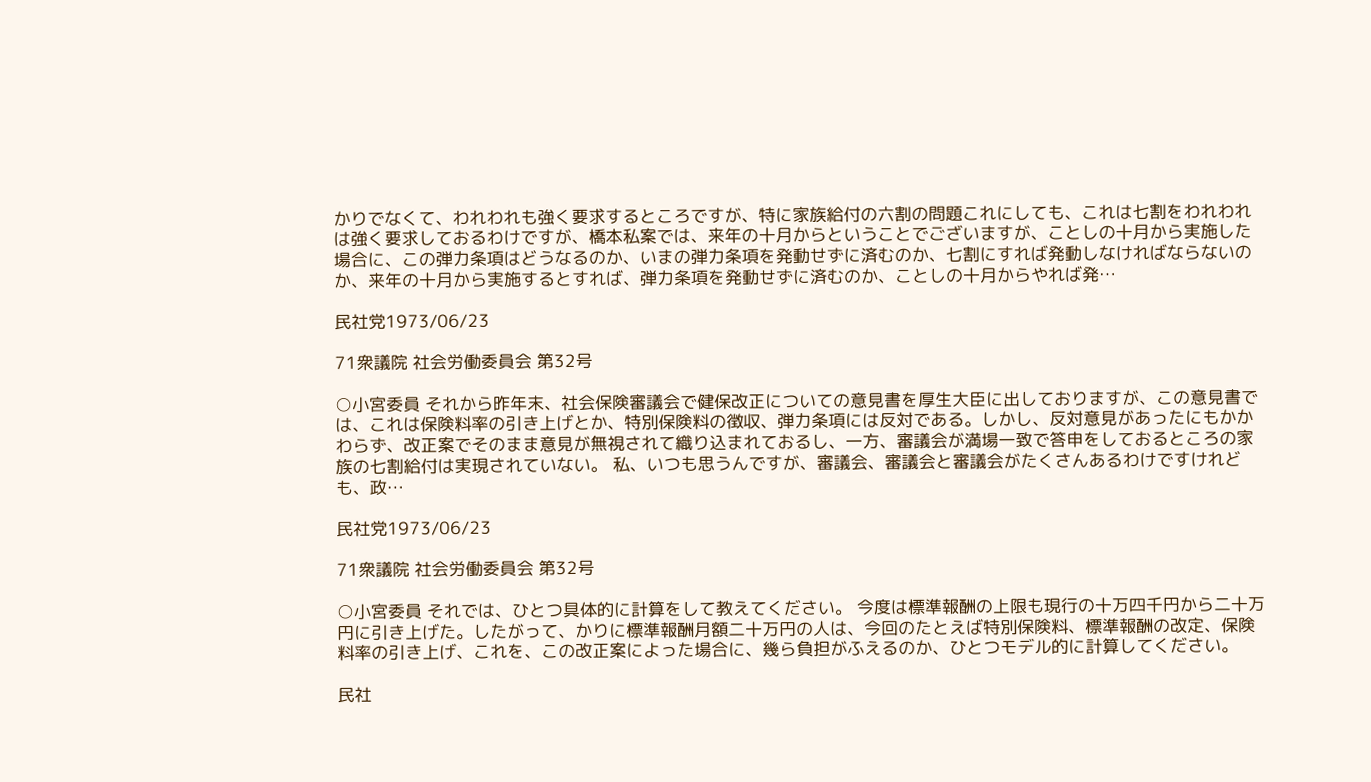かりでなくて、われわれも強く要求するところですが、特に家族給付の六割の問題これにしても、これは七割をわれわれは強く要求しておるわけですが、橋本私案では、来年の十月からということでございますが、ことしの十月から実施した場合に、この弾力条項はどうなるのか、いまの弾力条項を発動せずに済むのか、七割にすれば発動しなければならないのか、来年の十月から実施するとすれば、弾力条項を発動せずに済むのか、ことしの十月からやれば発…

民社党1973/06/23

71衆議院 社会労働委員会 第32号

○小宮委員 それから昨年末、社会保険審議会で健保改正についての意見書を厚生大臣に出しておりますが、この意見書では、これは保険料率の引き上げとか、特別保険料の徴収、弾力条項には反対である。しかし、反対意見があったにもかかわらず、改正案でそのまま意見が無視されて織り込まれておるし、一方、審議会が満場一致で答申をしておるところの家族の七割給付は実現されていない。 私、いつも思うんですが、審議会、審議会と審議会がたくさんあるわけですけれども、政…

民社党1973/06/23

71衆議院 社会労働委員会 第32号

○小宮委員 それでは、ひとつ具体的に計算をして教えてください。 今度は標準報酬の上限も現行の十万四千円から二十万円に引き上げた。したがって、かりに標準報酬月額二十万円の人は、今回のたとえば特別保険料、標準報酬の改定、保険料率の引き上げ、これを、この改正案によった場合に、幾ら負担がふえるのか、ひとつモデル的に計算してください。

民社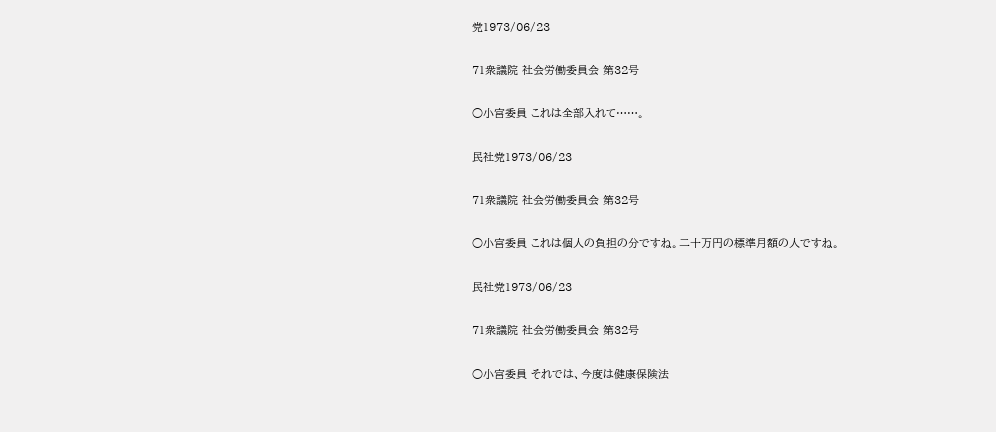党1973/06/23

71衆議院 社会労働委員会 第32号

○小宮委員 これは全部入れて……。

民社党1973/06/23

71衆議院 社会労働委員会 第32号

○小宮委員 これは個人の負担の分ですね。二十万円の標準月額の人ですね。

民社党1973/06/23

71衆議院 社会労働委員会 第32号

○小宮委員 それでは、今度は健康保険法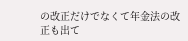の改正だけでなくて年金法の改正も出て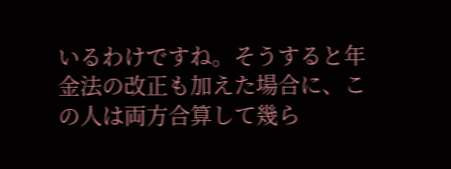いるわけですね。そうすると年金法の改正も加えた場合に、この人は両方合算して幾ら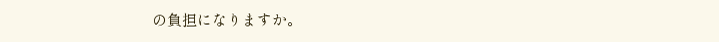の負担になりますか。